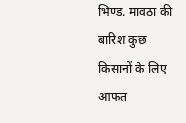भिण्ड. मावठा की बारिश कुछ किसानों के लिए आफत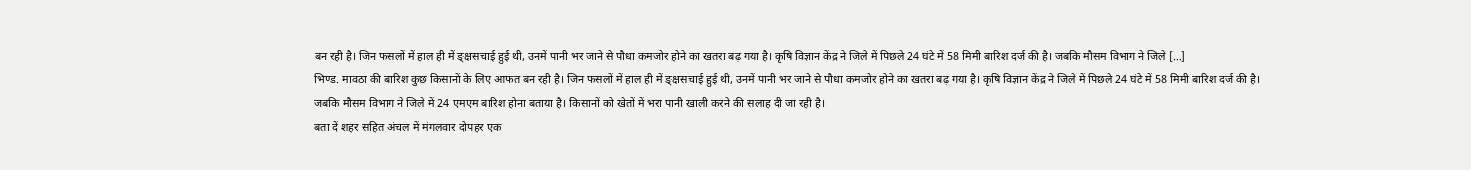बन रही है। जिन फसलों में हाल ही में ङ्क्षसचाई हुई थी, उनमें पानी भर जाने से पौधा कमजोर होने का खतरा बढ़ गया है। कृषि विज्ञान केंद्र ने जिले में पिछले 24 घंटे में 58 मिमी बारिश दर्ज की है। जबकि मौसम विभाग ने जिले […]
भिण्ड. मावठा की बारिश कुछ किसानों के लिए आफत बन रही है। जिन फसलों में हाल ही में ङ्क्षसचाई हुई थी, उनमें पानी भर जाने से पौधा कमजोर होने का खतरा बढ़ गया है। कृषि विज्ञान केंद्र ने जिले में पिछले 24 घंटे में 58 मिमी बारिश दर्ज की है। जबकि मौसम विभाग ने जिले में 24 एमएम बारिश होना बताया है। किसानों को खेतों में भरा पानी खाली करने की सलाह दी जा रही है।
बता दें शहर सहित अंचल में मंगलवार दोपहर एक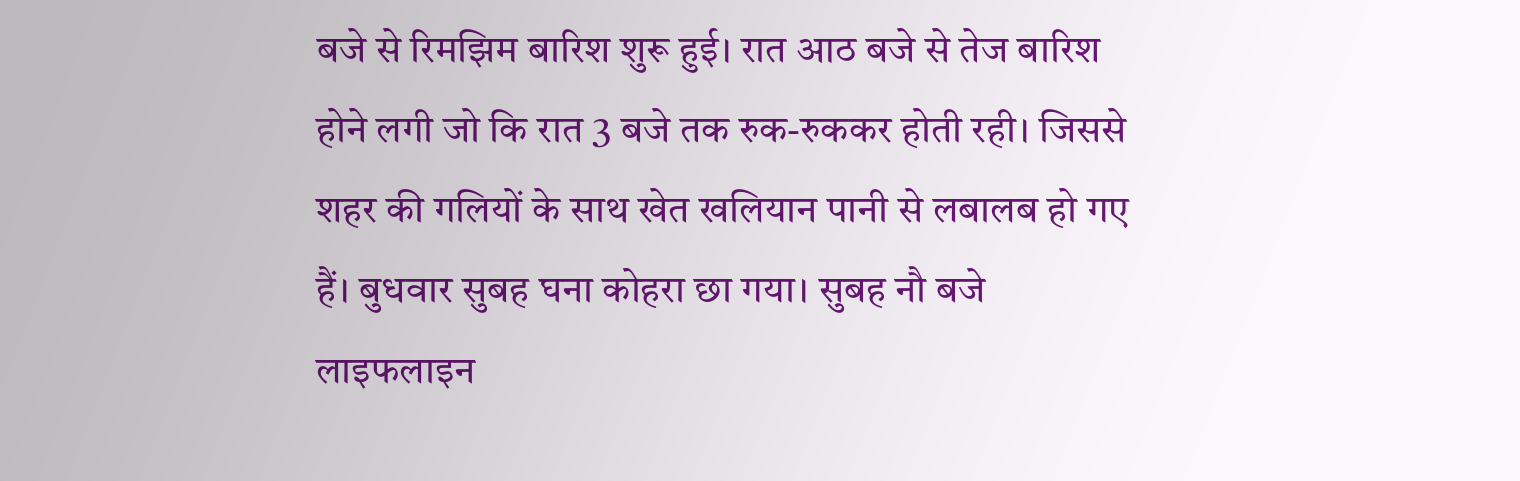बजे से रिमझिम बारिश शुरू हुई। रात आठ बजे से तेज बारिश होने लगी जो कि रात 3 बजे तक रुक-रुककर होती रही। जिससे शहर की गलियों के साथ खेत खलियान पानी से लबालब हो गए हैं। बुधवार सुबह घना कोहरा छा गया। सुबह नौ बजे लाइफलाइन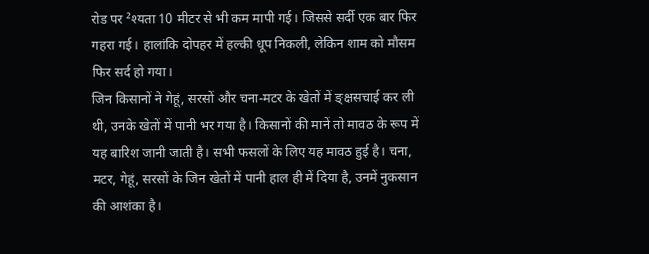रोड पर ²श्यता 10 मीटर से भी कम मापी गई। जिससे सर्दी एक बार फिर गहरा गई। हालांकि दोपहर में हल्की धूप निकली, लेकिन शाम को मौसम फिर सर्द हो गया।
जिन किसानों ने गेहूं, सरसों और चना-मटर के खेतों में ङ्क्षसचाई कर ली थी, उनके खेतों में पानी भर गया है। किसानों की मानें तो मावठ के रूप में यह बारिश जानी जाती है। सभी फसलों के लिए यह मावठ हुई है। चना, मटर, गेहूं, सरसों के जिन खेतों में पानी हाल ही में दिया है, उनमें नुकसान की आशंका है।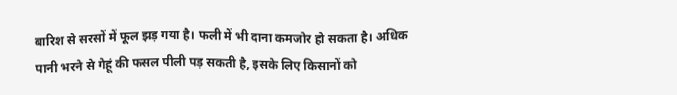बारिश से सरसों में फूल झड़ गया है। फली में भी दाना कमजोर हो सकता है। अधिक पानी भरने से गेहूं की फसल पीली पड़ सकती है, इसके लिए किसानों को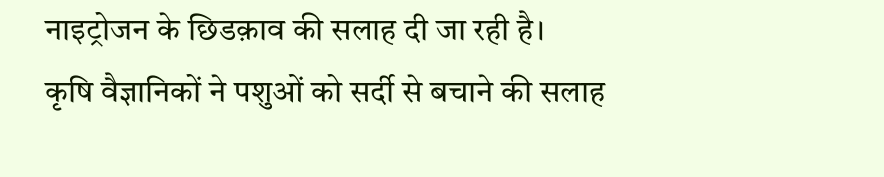नाइट्रोजन के छिडक़ाव की सलाह दी जा रही है।
कृषि वैज्ञानिकों ने पशुओं को सर्दी से बचाने की सलाह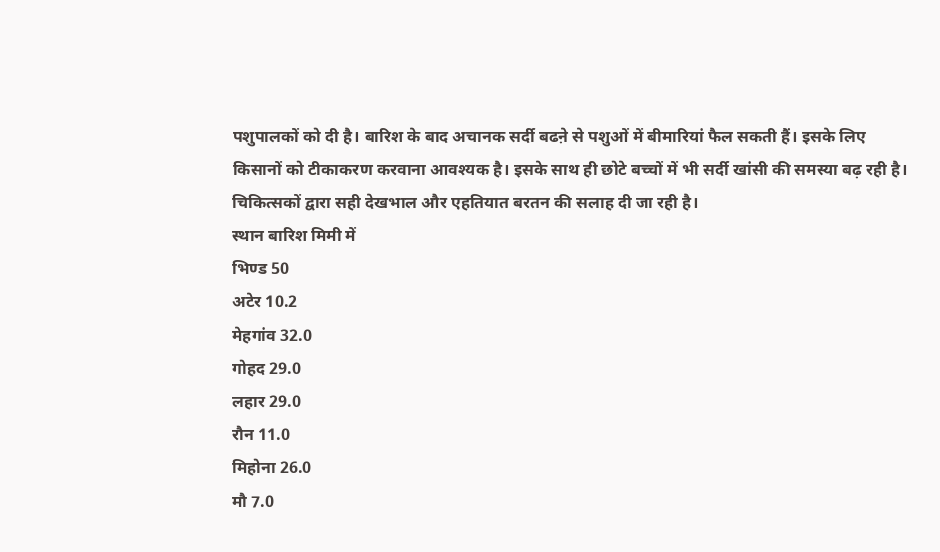पशुपालकों को दी है। बारिश के बाद अचानक सर्दी बढऩे से पशुओं में बीमारियां फैल सकती हैं। इसके लिए किसानों को टीकाकरण करवाना आवश्यक है। इसके साथ ही छोटे बच्चों में भी सर्दी खांसी की समस्या बढ़ रही है। चिकित्सकों द्वारा सही देखभाल और एहतियात बरतन की सलाह दी जा रही है।
स्थान बारिश मिमी में
भिण्ड 50
अटेर 10.2
मेहगांव 32.0
गोहद 29.0
लहार 29.0
रौन 11.0
मिहोना 26.0
मौ 7.0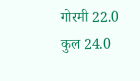गोरमी 22.0
कुल 24.0